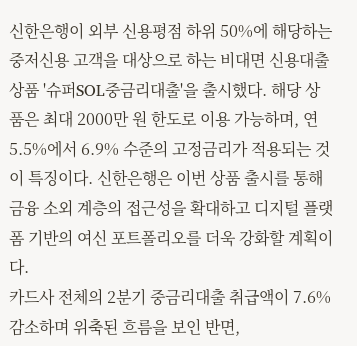신한은행이 외부 신용평점 하위 50%에 해당하는 중저신용 고객을 대상으로 하는 비대면 신용대출 상품 '슈퍼SOL중금리대출'을 출시했다. 해당 상품은 최대 2000만 원 한도로 이용 가능하며, 연 5.5%에서 6.9% 수준의 고정금리가 적용되는 것이 특징이다. 신한은행은 이번 상품 출시를 통해 금융 소외 계층의 접근성을 확대하고 디지털 플랫폼 기반의 여신 포트폴리오를 더욱 강화할 계획이다.
카드사 전체의 2분기 중금리대출 취급액이 7.6% 감소하며 위축된 흐름을 보인 반면,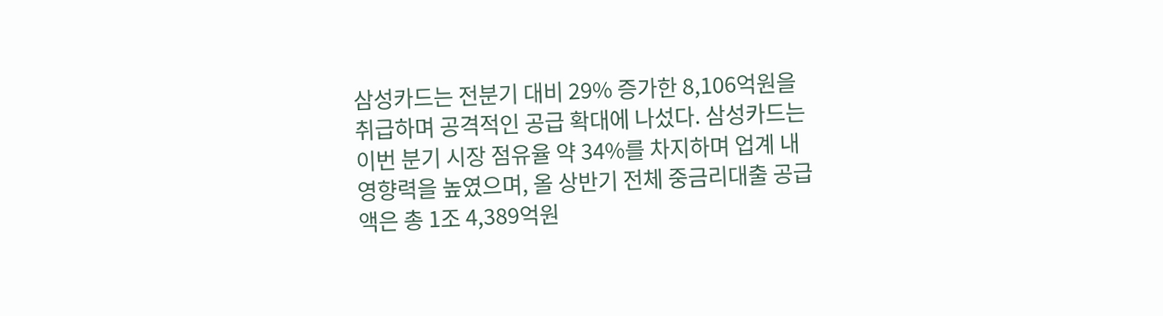삼성카드는 전분기 대비 29% 증가한 8,106억원을 취급하며 공격적인 공급 확대에 나섰다. 삼성카드는 이번 분기 시장 점유율 약 34%를 차지하며 업계 내 영향력을 높였으며, 올 상반기 전체 중금리대출 공급액은 총 1조 4,389억원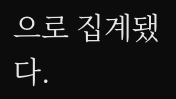으로 집계됐다.